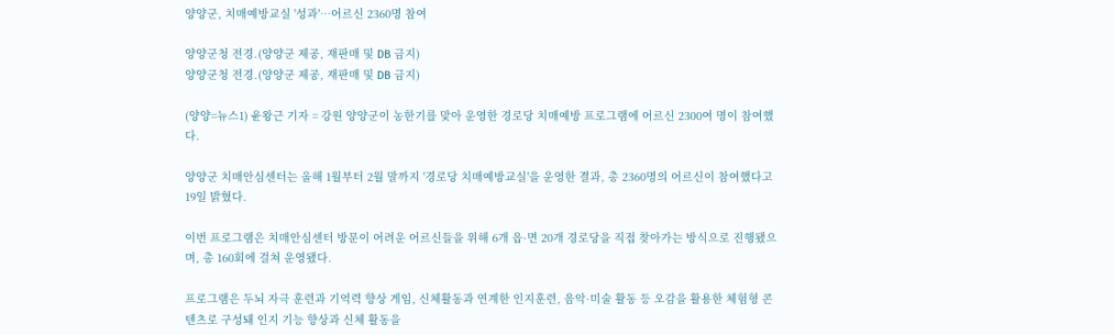양양군, 치매예방교실 '성과'…어르신 2360명 참여

양양군청 전경.(양양군 제공, 재판매 및 DB 금지)
양양군청 전경.(양양군 제공, 재판매 및 DB 금지)

(양양=뉴스1) 윤왕근 기자 = 강원 양양군이 농한기를 맞아 운영한 경로당 치매예방 프로그램에 어르신 2300여 명이 참여했다.

양양군 치매안심센터는 올해 1월부터 2월 말까지 '경로당 치매예방교실'을 운영한 결과, 총 2360명의 어르신이 참여했다고 19일 밝혔다.

이번 프로그램은 치매안심센터 방문이 어려운 어르신들을 위해 6개 읍·면 20개 경로당을 직접 찾아가는 방식으로 진행됐으며, 총 160회에 걸쳐 운영됐다.

프로그램은 두뇌 자극 훈련과 기억력 향상 게임, 신체활동과 연계한 인지훈련, 음악·미술 활동 등 오감을 활용한 체험형 콘텐츠로 구성돼 인지 기능 향상과 신체 활동을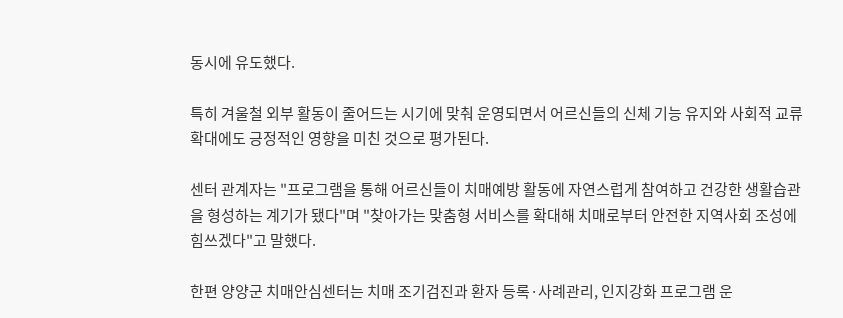동시에 유도했다.

특히 겨울철 외부 활동이 줄어드는 시기에 맞춰 운영되면서 어르신들의 신체 기능 유지와 사회적 교류 확대에도 긍정적인 영향을 미친 것으로 평가된다.

센터 관계자는 "프로그램을 통해 어르신들이 치매예방 활동에 자연스럽게 참여하고 건강한 생활습관을 형성하는 계기가 됐다"며 "찾아가는 맞춤형 서비스를 확대해 치매로부터 안전한 지역사회 조성에 힘쓰겠다"고 말했다.

한편 양양군 치매안심센터는 치매 조기검진과 환자 등록·사례관리, 인지강화 프로그램 운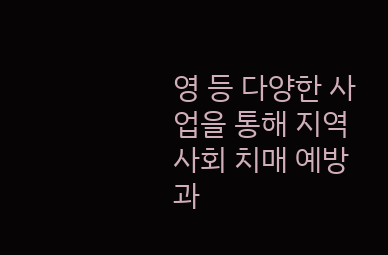영 등 다양한 사업을 통해 지역사회 치매 예방과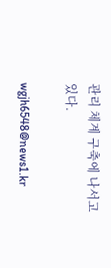관리 체계 구축에 나서고 있다.

wgjh6548@news1.kr